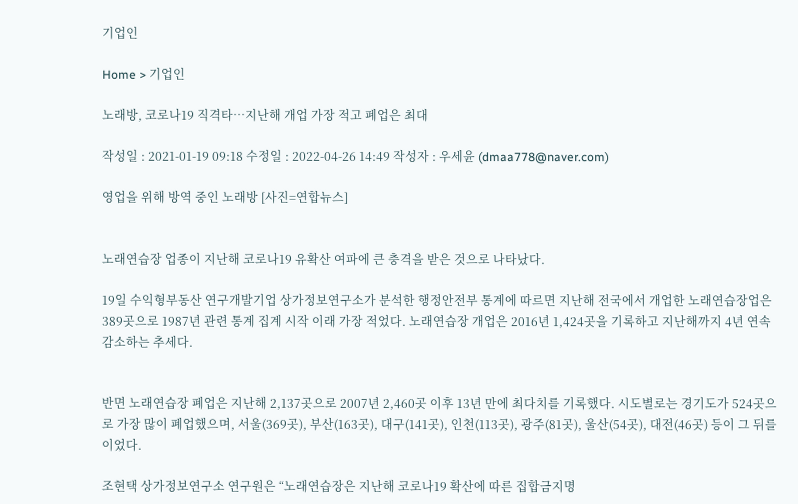기업인

Home > 기업인

노래방, 코로나19 직격타…지난해 개업 가장 적고 폐업은 최대

작성일 : 2021-01-19 09:18 수정일 : 2022-04-26 14:49 작성자 : 우세윤 (dmaa778@naver.com)

영업을 위해 방역 중인 노래방 [사진=연합뉴스]


노래연습장 업종이 지난해 코로나19 유확산 여파에 큰 충격을 받은 것으로 나타났다.

19일 수익형부동산 연구개발기업 상가정보연구소가 분석한 행정안전부 통계에 따르면 지난해 전국에서 개업한 노래연습장업은 389곳으로 1987년 관련 통계 집계 시작 이래 가장 적었다. 노래연습장 개업은 2016년 1,424곳을 기록하고 지난해까지 4년 연속 감소하는 추세다.


반면 노래연습장 폐업은 지난해 2,137곳으로 2007년 2,460곳 이후 13년 만에 최다치를 기록했다. 시도별로는 경기도가 524곳으로 가장 많이 폐업했으며, 서울(369곳), 부산(163곳), 대구(141곳), 인천(113곳), 광주(81곳), 울산(54곳), 대전(46곳) 등이 그 뒤를 이었다.

조현택 상가정보연구소 연구원은 “노래연습장은 지난해 코로나19 확산에 따른 집합금지명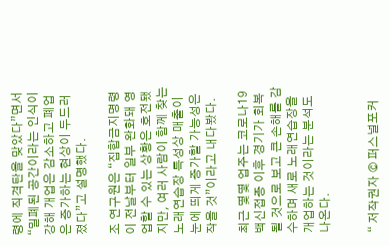령에 직격탄을 맞았다”면서 “밀폐된 공간이라는 인식이 강해 개업은 감소하고 폐업은 증가하는 현상이 두드러졌다”고 설명했다.

조 연구원은 “집합금지명령이 전날부터 일부 완화돼 영업할 수 있는 상황은 호전됐지만, 여러 사람이 함께 찾는 노래연습장 특성상 매출이 눈에 띄게 증가할 가능성은 작을 것”이라고 내다봤다.

최근 몇몇 업주는 코로나19 백신접종 이후 경기가 회복될 것으로 보고 큰 손해를 감수하며 새로 노래연습장을 개업하는 것이라는 분석도 나온다.


“ 저작권자 © 퍼스널포커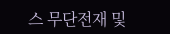스 무단전재 및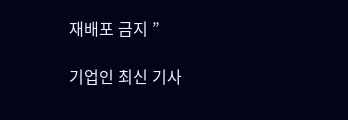재배포 금지 ”

기업인 최신 기사